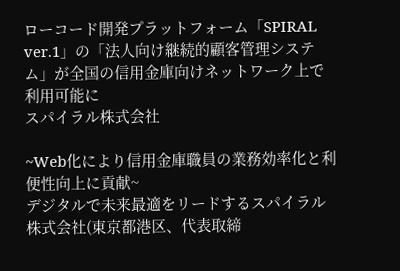ローコード開発プラットフォーム「SPIRAL ver.1」の「法人向け継続的顧客管理システム」が全国の信用金庫向けネットワーク上で利用可能に
スパイラル株式会社

~Web化により信用金庫職員の業務効率化と利便性向上に貢献~
デジタルで未来最適をリードするスパイラル株式会社(東京都港区、代表取締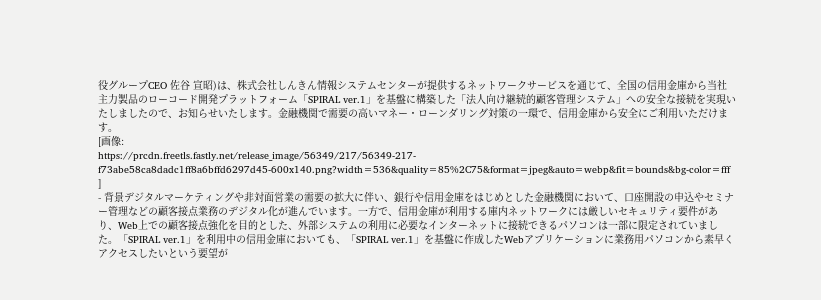役グループCEO 佐谷 宣昭)は、株式会社しんきん情報システムセンターが提供するネットワークサービスを通じて、全国の信用金庫から当社主力製品のローコード開発プラットフォーム「SPIRAL ver.1」を基盤に構築した「法人向け継続的顧客管理システム」への安全な接続を実現いたしましたので、お知らせいたします。金融機関で需要の高いマネー・ローンダリング対策の一環で、信用金庫から安全にご利用いただけます。
[画像:
https://prcdn.freetls.fastly.net/release_image/56349/217/56349-217-f73abe58ca8dadc1ff8a6bffd6297d45-600x140.png?width=536&quality=85%2C75&format=jpeg&auto=webp&fit=bounds&bg-color=fff ]
- 背景デジタルマーケティングや非対面営業の需要の拡大に伴い、銀行や信用金庫をはじめとした金融機関において、口座開設の申込やセミナー管理などの顧客接点業務のデジタル化が進んでいます。一方で、信用金庫が利用する庫内ネットワークには厳しいセキュリティ要件があり、Web上での顧客接点強化を目的とした、外部システムの利用に必要なインターネットに接続できるパソコンは一部に限定されていました。「SPIRAL ver.1」を利用中の信用金庫においても、「SPIRAL ver.1」を基盤に作成したWebアプリケーションに業務用パソコンから素早くアクセスしたいという要望が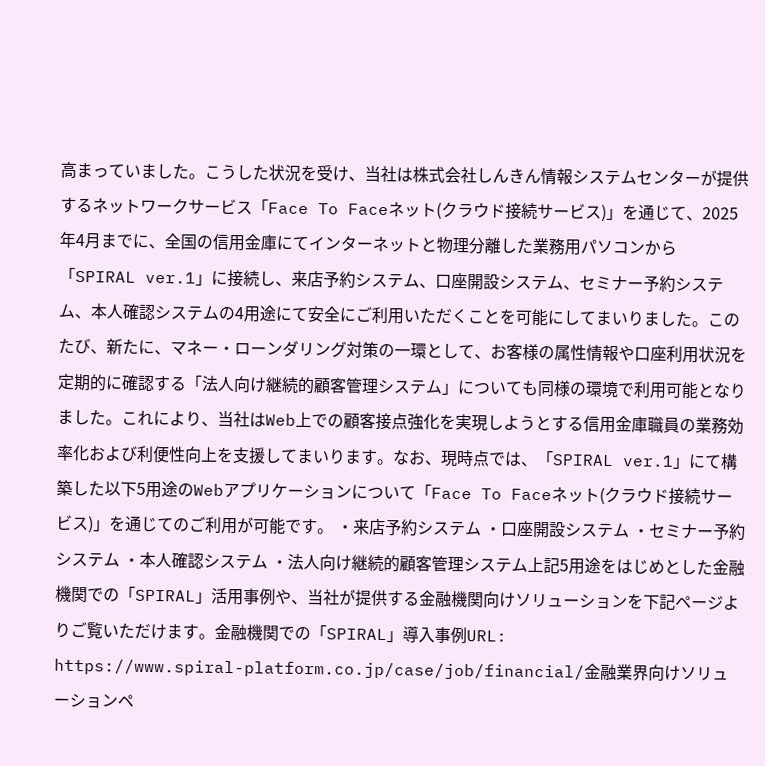高まっていました。こうした状況を受け、当社は株式会社しんきん情報システムセンターが提供するネットワークサービス「Face To Faceネット(クラウド接続サービス)」を通じて、2025年4月までに、全国の信用金庫にてインターネットと物理分離した業務用パソコンから「SPIRAL ver.1」に接続し、来店予約システム、口座開設システム、セミナー予約システム、本人確認システムの4用途にて安全にご利用いただくことを可能にしてまいりました。このたび、新たに、マネー・ローンダリング対策の一環として、お客様の属性情報や口座利用状況を定期的に確認する「法人向け継続的顧客管理システム」についても同様の環境で利用可能となりました。これにより、当社はWeb上での顧客接点強化を実現しようとする信用金庫職員の業務効率化および利便性向上を支援してまいります。なお、現時点では、「SPIRAL ver.1」にて構築した以下5用途のWebアプリケーションについて「Face To Faceネット(クラウド接続サービス)」を通じてのご利用が可能です。 ・来店予約システム ・口座開設システム ・セミナー予約システム ・本人確認システム ・法人向け継続的顧客管理システム上記5用途をはじめとした金融機関での「SPIRAL」活用事例や、当社が提供する金融機関向けソリューションを下記ページよりご覧いただけます。金融機関での「SPIRAL」導入事例URL:
https://www.spiral-platform.co.jp/case/job/financial/金融業界向けソリューションペ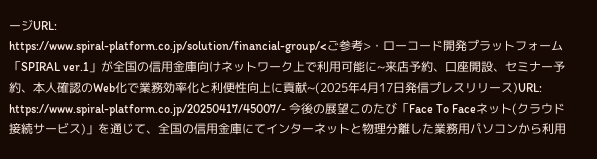ージURL:
https://www.spiral-platform.co.jp/solution/financial-group/<ご参考>・ローコード開発プラットフォーム「SPIRAL ver.1」が全国の信用金庫向けネットワーク上で利用可能に~来店予約、口座開設、セミナー予約、本人確認のWeb化で業務効率化と利便性向上に貢献~(2025年4月17日発信プレスリリース)URL:
https://www.spiral-platform.co.jp/20250417/45007/- 今後の展望このたび「Face To Faceネット(クラウド接続サービス)」を通じて、全国の信用金庫にてインターネットと物理分離した業務用パソコンから利用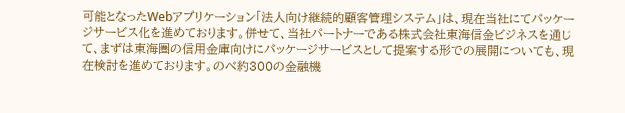可能となったWebアプリケーション「法人向け継続的顧客管理システム」は、現在当社にてパッケージサービス化を進めております。併せて、当社パートナーである株式会社東海信金ビジネスを通じて、まずは東海圏の信用金庫向けにパッケージサービスとして提案する形での展開についても、現在検討を進めております。のべ約300の金融機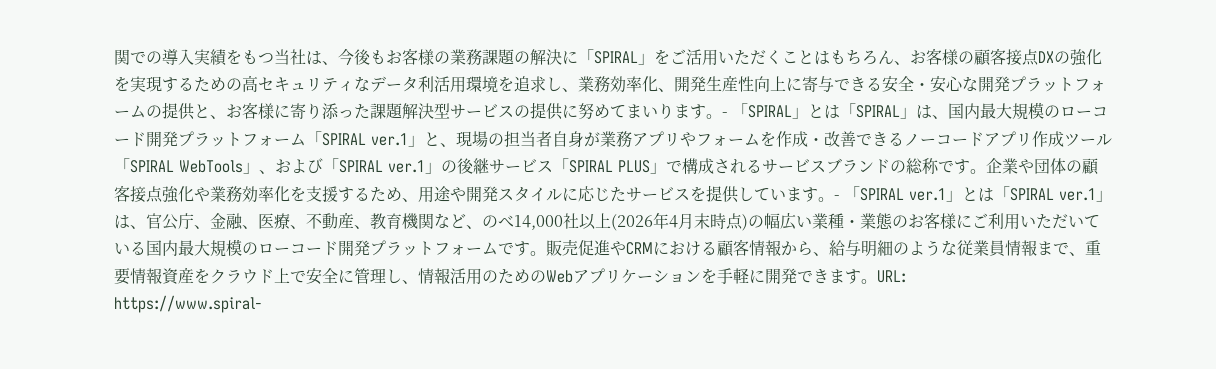関での導入実績をもつ当社は、今後もお客様の業務課題の解決に「SPIRAL」をご活用いただくことはもちろん、お客様の顧客接点DXの強化を実現するための高セキュリティなデータ利活用環境を追求し、業務効率化、開発生産性向上に寄与できる安全・安心な開発プラットフォームの提供と、お客様に寄り添った課題解決型サービスの提供に努めてまいります。- 「SPIRAL」とは「SPIRAL」は、国内最大規模のローコード開発プラットフォーム「SPIRAL ver.1」と、現場の担当者自身が業務アプリやフォームを作成・改善できるノーコードアプリ作成ツール「SPIRAL WebTools」、および「SPIRAL ver.1」の後継サービス「SPIRAL PLUS」で構成されるサービスブランドの総称です。企業や団体の顧客接点強化や業務効率化を支援するため、用途や開発スタイルに応じたサービスを提供しています。- 「SPIRAL ver.1」とは「SPIRAL ver.1」は、官公庁、金融、医療、不動産、教育機関など、のべ14,000社以上(2026年4月末時点)の幅広い業種・業態のお客様にご利用いただいている国内最大規模のローコード開発プラットフォームです。販売促進やCRMにおける顧客情報から、給与明細のような従業員情報まで、重要情報資産をクラウド上で安全に管理し、情報活用のためのWebアプリケーションを手軽に開発できます。URL:
https://www.spiral-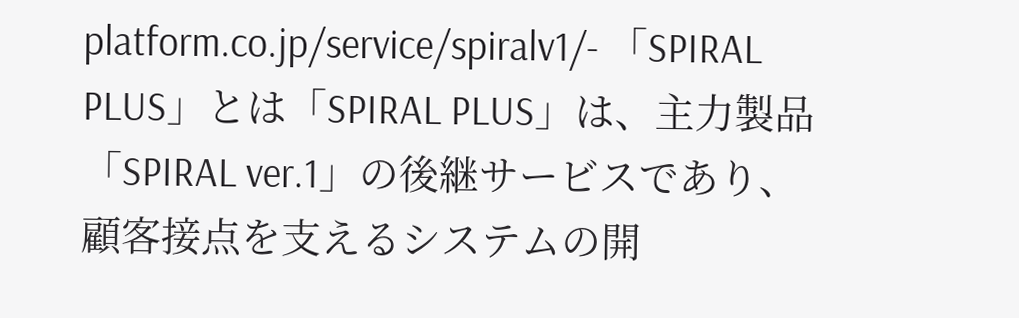platform.co.jp/service/spiralv1/- 「SPIRAL PLUS」とは「SPIRAL PLUS」は、主力製品「SPIRAL ver.1」の後継サービスであり、顧客接点を支えるシステムの開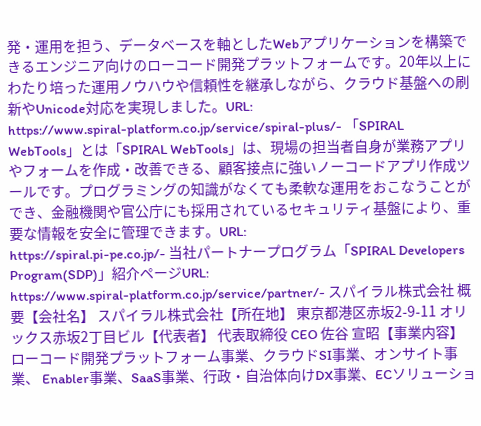発・運用を担う、データベースを軸としたWebアプリケーションを構築できるエンジニア向けのローコード開発プラットフォームです。20年以上にわたり培った運用ノウハウや信頼性を継承しながら、クラウド基盤への刷新やUnicode対応を実現しました。URL:
https://www.spiral-platform.co.jp/service/spiral-plus/- 「SPIRAL WebTools」とは「SPIRAL WebTools」は、現場の担当者自身が業務アプリやフォームを作成・改善できる、顧客接点に強いノーコードアプリ作成ツールです。プログラミングの知識がなくても柔軟な運用をおこなうことができ、金融機関や官公庁にも採用されているセキュリティ基盤により、重要な情報を安全に管理できます。URL:
https://spiral.pi-pe.co.jp/- 当社パートナープログラム「SPIRAL Developers Program(SDP)」紹介ページURL:
https://www.spiral-platform.co.jp/service/partner/- スパイラル株式会社 概要【会社名】 スパイラル株式会社【所在地】 東京都港区赤坂2-9-11 オリックス赤坂2丁目ビル【代表者】 代表取締役 CEO 佐谷 宣昭【事業内容】 ローコード開発プラットフォーム事業、クラウドSI事業、オンサイト事業、 Enabler事業、SaaS事業、行政・自治体向けDX事業、ECソリューショ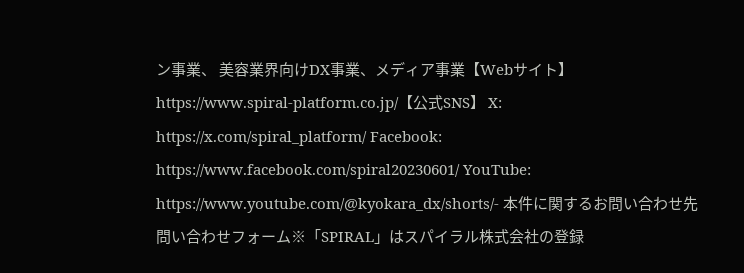ン事業、 美容業界向けDX事業、メディア事業【Webサイト】
https://www.spiral-platform.co.jp/【公式SNS】 X:
https://x.com/spiral_platform/ Facebook:
https://www.facebook.com/spiral20230601/ YouTube:
https://www.youtube.com/@kyokara_dx/shorts/- 本件に関するお問い合わせ先
問い合わせフォーム※「SPIRAL」はスパイラル株式会社の登録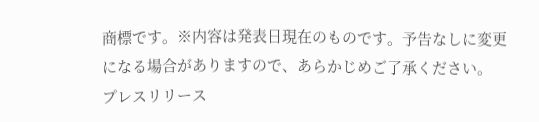商標です。※内容は発表日現在のものです。予告なしに変更になる場合がありますので、あらかじめご了承ください。
プレスリリース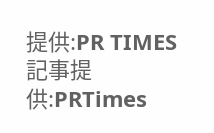提供:PR TIMES
記事提供:PRTimes